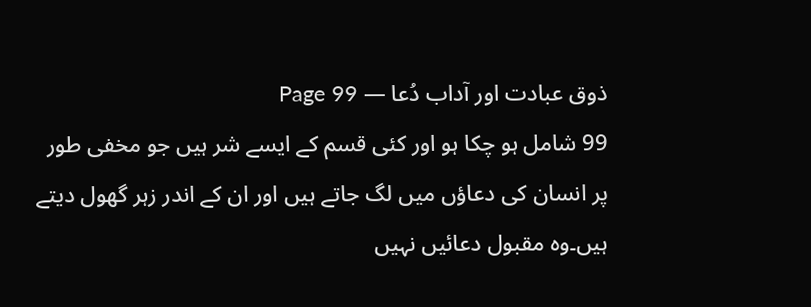ذوق عبادت اور آداب دُعا — Page 99
99 شامل ہو چکا ہو اور کئی قسم کے ایسے شر ہیں جو مخفی طور پر انسان کی دعاؤں میں لگ جاتے ہیں اور ان کے اندر زہر گھول دیتے ہیں۔وہ مقبول دعائیں نہیں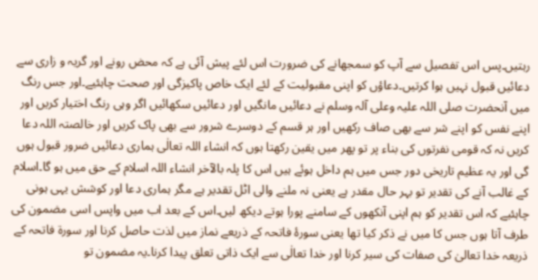رہتیں۔پس اس تفصیل سے آپ کو سمجھانے کی ضرورت اس لئے پیش آئی ہے کہ محض رونے اور گریہ و زاری سے دعائیں قبول نہیں ہوا کرتیں۔دعاؤں کو اپنی مقبولیت کے لئے ایک خاص پاکیزگی اور صحت چاہئیے۔اور جس رنگ میں آنحضرت صلی اللہ علیہ وعلی آلہ وسلم نے دعائیں مانگیں اور دعائیں سکھائیں اگر وہی رنگ اختیار کریں اور اپنے نفس کو اپنے شر سے بھی صاف رکھیں اور ہر قسم کے دوسرے شرور سے بھی پاک کریں اور خالصتہ اللہ دعا کریں نہ کہ قومی نفرتوں کی بناء پر تو پھر میں یقین رکھتا ہوں کہ انشاء اللہ تعالٰی ہماری دعائیں ضرور قبول ہوں گی اور یہ عظیم تاریخی دور جس میں ہم داخل ہوئے ہیں اس کا پلہ بالآخر انشاء اللہ اسلام کے حق میں ہو گا۔اسلام کے غالب آنے کی تقدیر تو بہر حال مقدر ہے یعنی نہ ملنے والی اٹل تقدیر ہے مگر ہماری دعا اور کوشش یہی ہونی چاہئیے کہ اس تقدیر کو ہم اپنی آنکھوں کے سامنے پورا ہوتے دیکھ لیں۔اس کے بعد اب میں واپس اسی مضمون کی طرف آتا ہوں جس کا میں نے ذکر کیا تھا یعنی سورۂ فاتحہ کے ذریعے نماز میں لذت حاصل کرنا اور سورۃ فاتحہ کے ذریعہ خدا تعالیٰ کی صفات کی سیر کرنا اور خدا تعالٰی سے ایک ذاتی تعلق پیدا کرنا۔یہ مضمون تو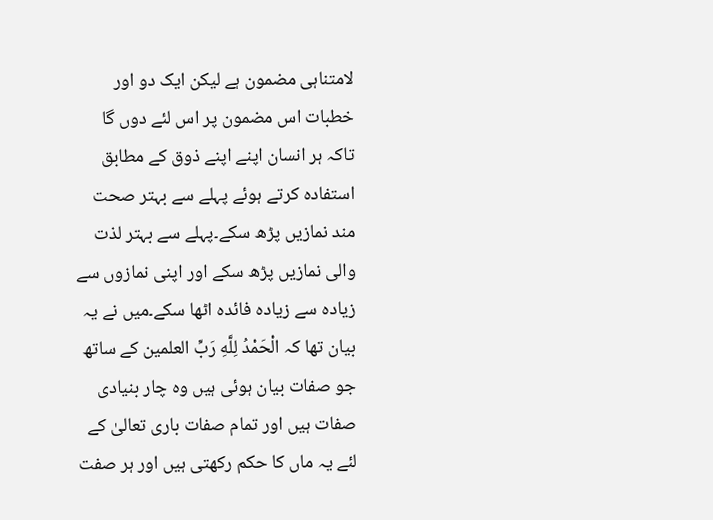لامتناہی مضمون ہے لیکن ایک دو اور خطبات اس مضمون پر اس لئے دوں گا تاکہ ہر انسان اپنے اپنے ذوق کے مطابق استفادہ کرتے ہوئے پہلے سے بہتر صحت مند نمازیں پڑھ سکے۔پہلے سے بہتر لذت والی نمازیں پڑھ سکے اور اپنی نمازوں سے زیادہ سے زیادہ فائدہ اٹھا سکے۔میں نے یہ بیان تھا کہ الْحَمْدُ لِلَّهِ رَبِّ العلمین کے ساتھ جو صفات بیان ہوئی ہیں وہ چار بنیادی صفات ہیں اور تمام صفات باری تعالیٰ کے لئے یہ ماں کا حکم رکھتی ہیں اور ہر صفت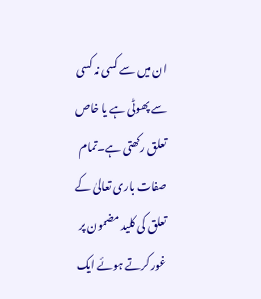ان میں سے کسی نہ کسی سے پھوٹی ہے یا خاص تعلق رکھتی ہے۔تمام صفات باری تعالیٰ کے تعلق کی کلید مضمون پر غور کرتے ہوئے ایک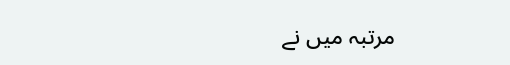مرتبہ میں نے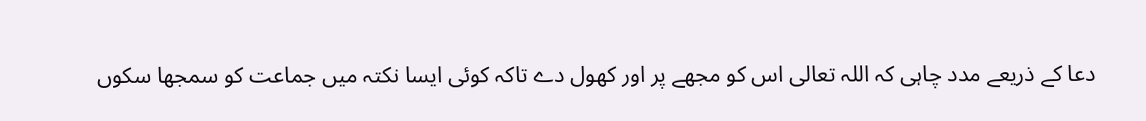دعا کے ذریعے مدد چاہی کہ اللہ تعالی اس کو مجھے پر اور کھول دے تاکہ کوئی ایسا نکتہ میں جماعت کو سمجھا سکوں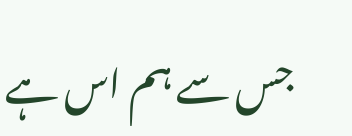جس سے ہم اس ہے